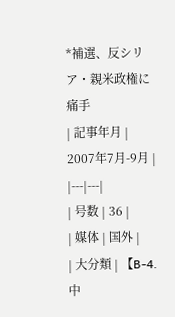*補選、反シリア・親米政権に痛手
| 記事年月 | 2007年7月-9月 |
|---|---|
| 号数 | 36 |
| 媒体 | 国外 |
| 大分類 | 【B-4. 中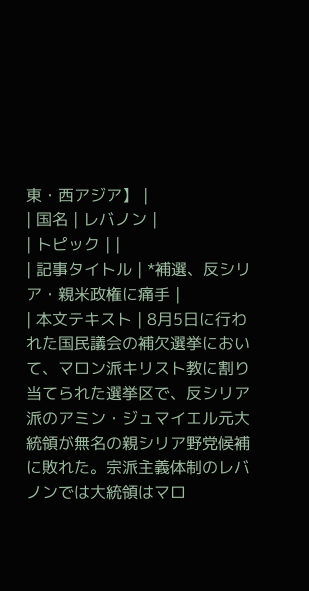東・西アジア】 |
| 国名 | レバノン |
| トピック | |
| 記事タイトル | *補選、反シリア・親米政権に痛手 |
| 本文テキスト | 8月5日に行われた国民議会の補欠選挙において、マロン派キリスト教に割り当てられた選挙区で、反シリア派のアミン・ジュマイエル元大統領が無名の親シリア野党候補に敗れた。宗派主義体制のレバノンでは大統領はマロ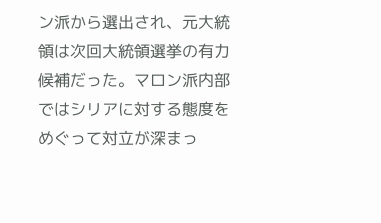ン派から選出され、元大統領は次回大統領選挙の有力候補だった。マロン派内部ではシリアに対する態度をめぐって対立が深まっ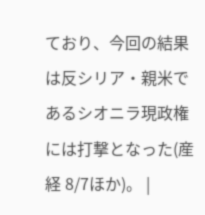ており、今回の結果は反シリア・親米であるシオニラ現政権には打撃となった(産経 8/7ほか)。 |